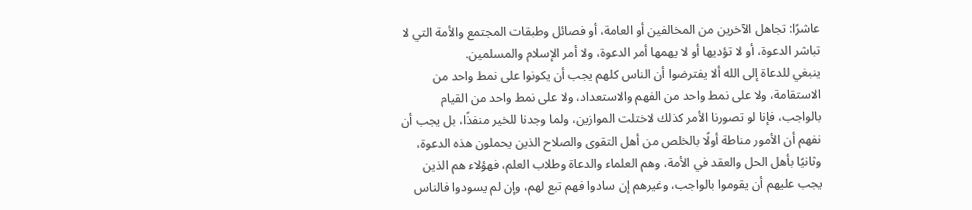عاشرًا: تجاهل الآخرين من المخالفين أو العامة، أو فصائل وطبقات المجتمع والأمة التي لا تباشر الدعوة، أو لا تؤديها أو لا يهمها أمر الدعوة، ولا أمر الإسلام والمسلمين.
ينبغي للدعاة إلى الله ألا يفترضوا أن الناس كلهم يجب أن يكونوا على نمط واحد من الاستقامة، ولا على نمط واحد من الفهم والاستعداد، ولا على نمط واحد من القيام بالواجب، فإنا لو تصورنا الأمر كذلك لاختلت الموازين، ولما وجدنا للخير منفذًا، بل يجب أن نفهم أن الأمور مناطة أولًا بالخلص من أهل التقوى والصلاح الذين يحملون هذه الدعوة، وثانيًا بأهل الحل والعقد في الأمة، وهم العلماء والدعاة وطلاب العلم، فهؤلاء هم الذين يجب عليهم أن يقوموا بالواجب، وغيرهم إن سادوا فهم تبع لهم، وإن لم يسودوا فالناس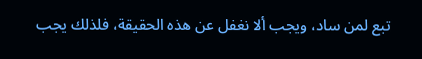تبع لمن ساد، ويجب ألا نغفل عن هذه الحقيقة، فلذلك يجب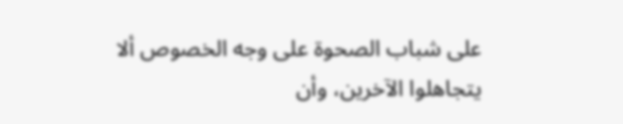على شباب الصحوة على وجه الخصوص ألا يتجاهلوا الآخرين، وأن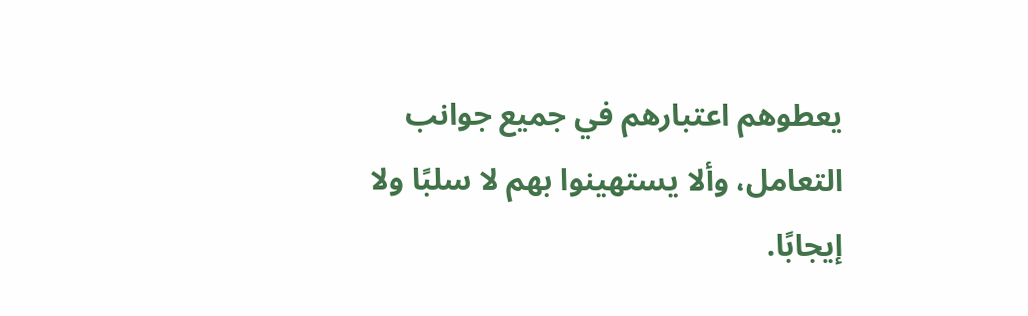يعطوهم اعتبارهم في جميع جوانب التعامل، وألا يستهينوا بهم لا سلبًا ولا إيجابًا.